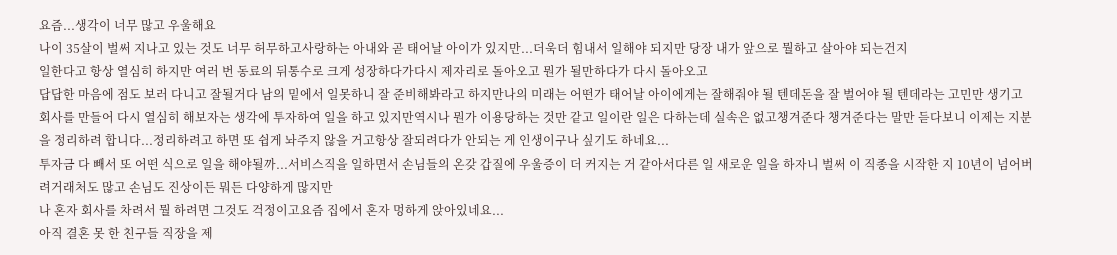요즘...생각이 너무 많고 우울해요
나이 35살이 벌써 지나고 있는 것도 너무 허무하고사랑하는 아내와 곧 태어날 아이가 있지만...더욱더 힘내서 일해야 되지만 당장 내가 앞으로 뭘하고 살아야 되는건지
일한다고 항상 열심히 하지만 여러 번 동료의 뒤통수로 크게 성장하다가다시 제자리로 돌아오고 뭔가 될만하다가 다시 돌아오고
답답한 마음에 점도 보러 다니고 잘될거다 남의 밑에서 일못하니 잘 준비해봐라고 하지만나의 미래는 어떤가 태어날 아이에게는 잘해줘야 될 텐데돈을 잘 벌어야 될 텐데라는 고민만 생기고
회사를 만들어 다시 열심히 해보자는 생각에 투자하여 일을 하고 있지만역시나 뭔가 이용당하는 것만 같고 일이란 일은 다하는데 실속은 없고챙겨준다 챙겨준다는 말만 듣다보니 이제는 지분을 정리하려 합니다...정리하려고 하면 또 쉽게 놔주지 않을 거고항상 잘되려다가 안되는 게 인생이구나 싶기도 하네요...
투자금 다 빼서 또 어떤 식으로 일을 해야될까...서비스직을 일하면서 손님들의 온갖 갑질에 우울증이 더 커지는 거 같아서다른 일 새로운 일을 하자니 벌써 이 직종을 시작한 지 10년이 넘어버려거래처도 많고 손님도 진상이든 뭐든 다양하게 많지만
나 혼자 회사를 차려서 뭘 하려면 그것도 걱정이고요즘 집에서 혼자 멍하게 앉아있네요...
아직 결혼 못 한 친구들 직장을 제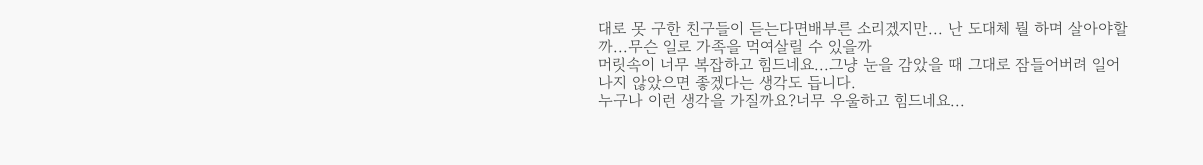대로 못 구한 친구들이 듣는다면배부른 소리겠지만... 난 도대체 뭘 하며 살아야할까...무슨 일로 가족을 먹여살릴 수 있을까
머릿속이 너무 복잡하고 힘드네요...그냥 눈을 감았을 때 그대로 잠들어버려 일어나지 않았으면 좋겠다는 생각도 듭니다.
누구나 이런 생각을 가질까요?너무 우울하고 힘드네요...